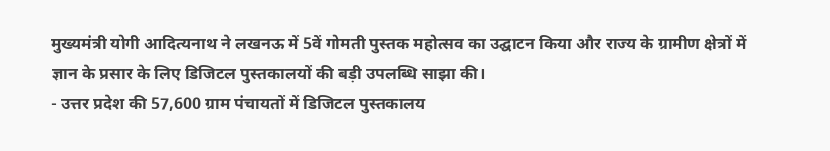मुख्यमंत्री योगी आदित्यनाथ ने लखनऊ में 5वें गोमती पुस्तक महोत्सव का उद्घाटन किया और राज्य के ग्रामीण क्षेत्रों में ज्ञान के प्रसार के लिए डिजिटल पुस्तकालयों की बड़ी उपलब्धि साझा की।
- उत्तर प्रदेश की 57,600 ग्राम पंचायतों में डिजिटल पुस्तकालय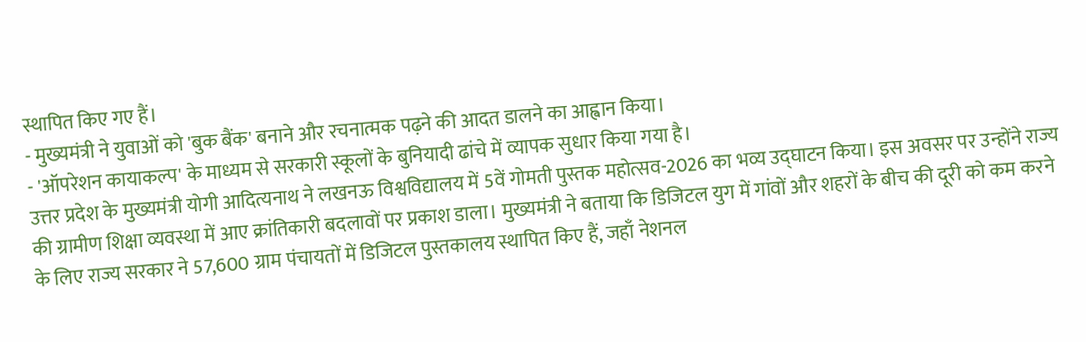स्थापित किए गए हैं।
- मुख्यमंत्री ने युवाओं को 'बुक बैंक' बनाने और रचनात्मक पढ़ने की आदत डालने का आह्वान किया।
- 'ऑपरेशन कायाकल्प' के माध्यम से सरकारी स्कूलों के बुनियादी ढांचे में व्यापक सुधार किया गया है।
उत्तर प्रदेश के मुख्यमंत्री योगी आदित्यनाथ ने लखनऊ विश्वविद्यालय में 5वें गोमती पुस्तक महोत्सव-2026 का भव्य उद्घाटन किया। इस अवसर पर उन्होंने राज्य की ग्रामीण शिक्षा व्यवस्था में आए क्रांतिकारी बदलावों पर प्रकाश डाला। मुख्यमंत्री ने बताया कि डिजिटल युग में गांवों और शहरों के बीच की दूरी को कम करने के लिए राज्य सरकार ने 57,600 ग्राम पंचायतों में डिजिटल पुस्तकालय स्थापित किए हैं, जहाँ नेशनल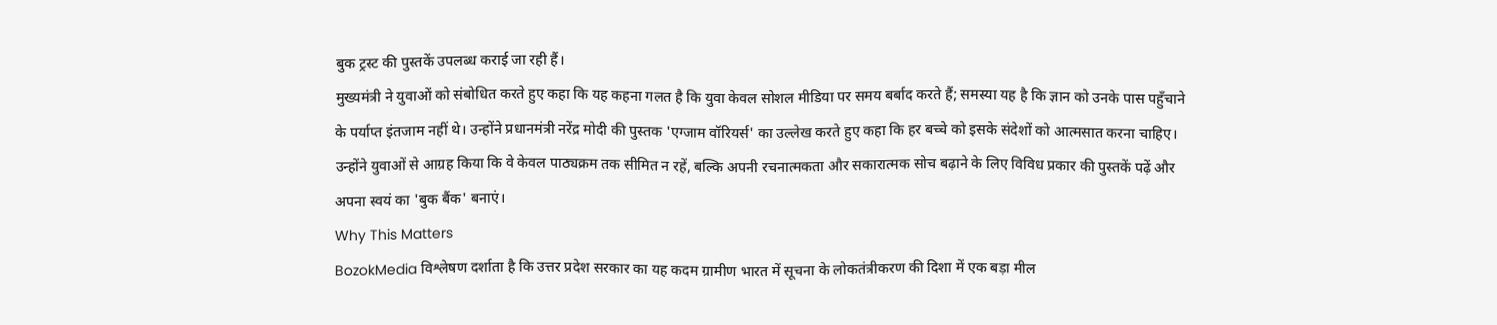बुक ट्रस्ट की पुस्तकें उपलब्ध कराई जा रही हैं।
मुख्यमंत्री ने युवाओं को संबोधित करते हुए कहा कि यह कहना गलत है कि युवा केवल सोशल मीडिया पर समय बर्बाद करते हैं; समस्या यह है कि ज्ञान को उनके पास पहुँचाने के पर्याप्त इंतजाम नहीं थे। उन्होंने प्रधानमंत्री नरेंद्र मोदी की पुस्तक 'एग्जाम वॉरियर्स' का उल्लेख करते हुए कहा कि हर बच्चे को इसके संदेशों को आत्मसात करना चाहिए। उन्होंने युवाओं से आग्रह किया कि वे केवल पाठ्यक्रम तक सीमित न रहें, बल्कि अपनी रचनात्मकता और सकारात्मक सोच बढ़ाने के लिए विविध प्रकार की पुस्तकें पढ़ें और अपना स्वयं का 'बुक बैंक' बनाएं।
Why This Matters
BozokMedia विश्लेषण दर्शाता है कि उत्तर प्रदेश सरकार का यह कदम ग्रामीण भारत में सूचना के लोकतंत्रीकरण की दिशा में एक बड़ा मील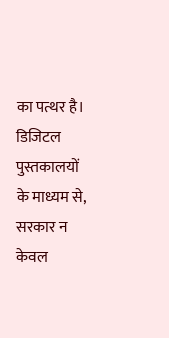का पत्थर है। डिजिटल पुस्तकालयों के माध्यम से, सरकार न केवल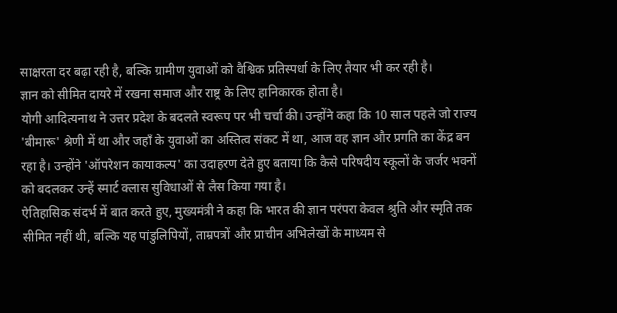साक्षरता दर बढ़ा रही है, बल्कि ग्रामीण युवाओं को वैश्विक प्रतिस्पर्धा के लिए तैयार भी कर रही है।
ज्ञान को सीमित दायरे में रखना समाज और राष्ट्र के लिए हानिकारक होता है।
योगी आदित्यनाथ ने उत्तर प्रदेश के बदलते स्वरूप पर भी चर्चा की। उन्होंने कहा कि 10 साल पहले जो राज्य 'बीमारू' श्रेणी में था और जहाँ के युवाओं का अस्तित्व संकट में था, आज वह ज्ञान और प्रगति का केंद्र बन रहा है। उन्होंने 'ऑपरेशन कायाकल्प' का उदाहरण देते हुए बताया कि कैसे परिषदीय स्कूलों के जर्जर भवनों को बदलकर उन्हें स्मार्ट क्लास सुविधाओं से लैस किया गया है।
ऐतिहासिक संदर्भ में बात करते हुए, मुख्यमंत्री ने कहा कि भारत की ज्ञान परंपरा केवल श्रुति और स्मृति तक सीमित नहीं थी, बल्कि यह पांडुलिपियों, ताम्रपत्रों और प्राचीन अभिलेखों के माध्यम से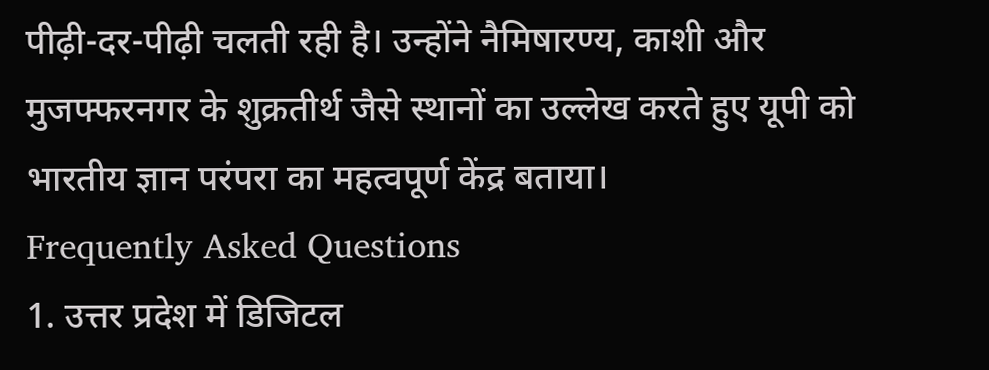पीढ़ी-दर-पीढ़ी चलती रही है। उन्होंने नैमिषारण्य, काशी और मुजफ्फरनगर के शुक्रतीर्थ जैसे स्थानों का उल्लेख करते हुए यूपी को भारतीय ज्ञान परंपरा का महत्वपूर्ण केंद्र बताया।
Frequently Asked Questions
1. उत्तर प्रदेश में डिजिटल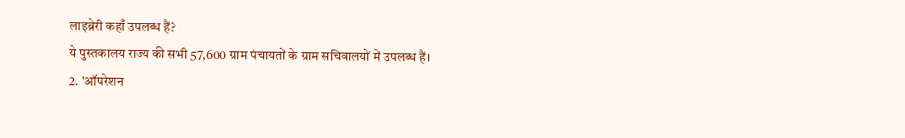लाइब्रेरी कहाँ उपलब्ध हैं?
ये पुस्तकालय राज्य की सभी 57,600 ग्राम पंचायतों के ग्राम सचिवालयों में उपलब्ध हैं।
2. 'ऑपरेशन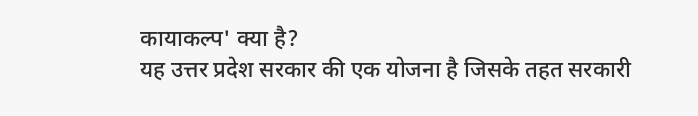कायाकल्प' क्या है?
यह उत्तर प्रदेश सरकार की एक योजना है जिसके तहत सरकारी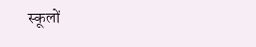स्कूलों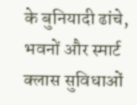के बुनियादी ढांचे, भवनों और स्मार्ट क्लास सुविधाओं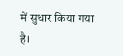में सुधार किया गया है।